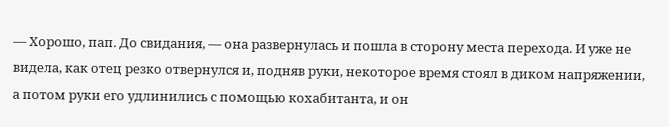— Хорошо, пап. До свидания, — она развернулась и пошла в сторону места перехода. И уже не видела, как отец резко отвернулся и, подняв руки, некоторое время стоял в диком напряжении, а потом руки его удлинились с помощью кохабитанта, и он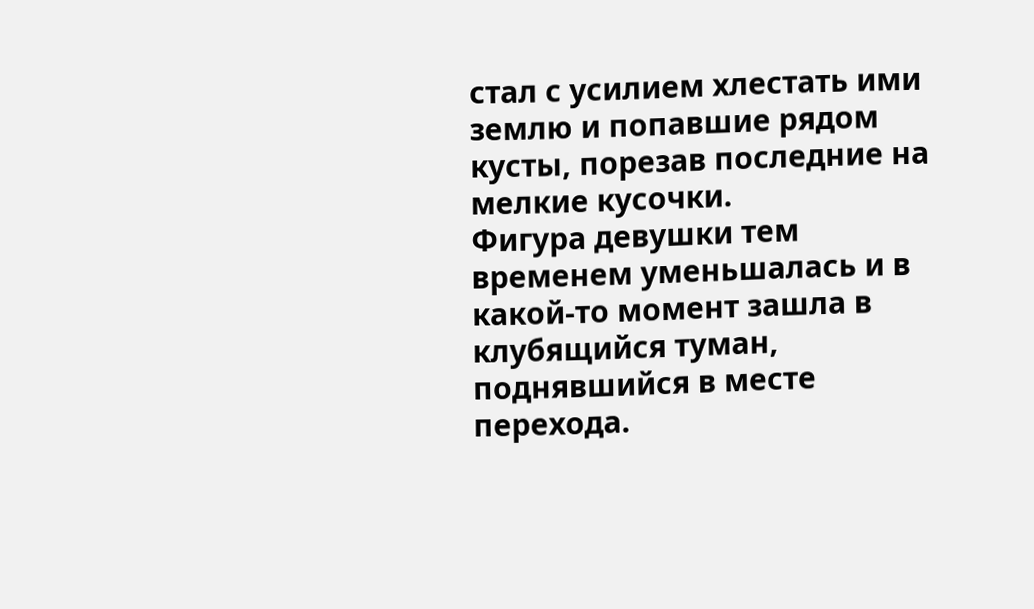стал с усилием хлестать ими землю и попавшие рядом кусты, порезав последние на мелкие кусочки.
Фигура девушки тем временем уменьшалась и в какой-то момент зашла в клубящийся туман, поднявшийся в месте перехода.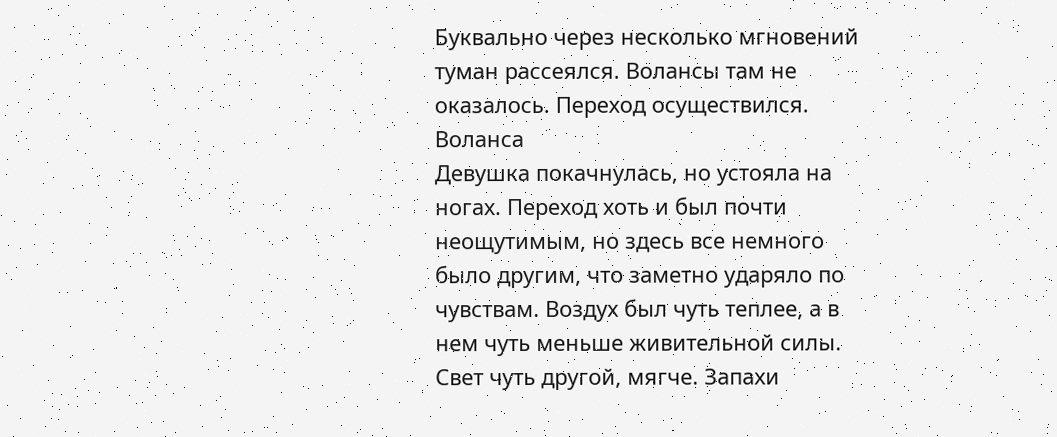Буквально через несколько мгновений туман рассеялся. Волансы там не оказалось. Переход осуществился.
Воланса
Девушка покачнулась, но устояла на ногах. Переход хоть и был почти неощутимым, но здесь все немного было другим, что заметно ударяло по чувствам. Воздух был чуть теплее, а в нем чуть меньше живительной силы. Свет чуть другой, мягче. Запахи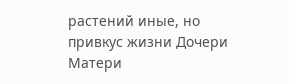растений иные, но привкус жизни Дочери Матери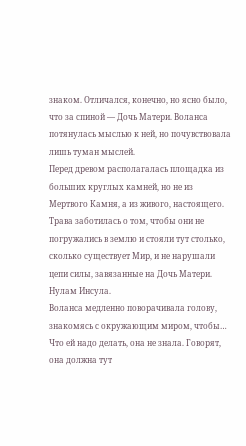знаком. Отличался, конечно, но ясно было, что за спиной — Дочь Матери. Воланса потянулась мыслью к ней, но почувствовала лишь туман мыслей.
Перед древом располагалась площадка из больших круглых камней, но не из Мертвого Камня, а из живого, настоящего. Трава заботилась о том, чтобы они не погружались в землю и стояли тут столько, сколько существует Мир, и не нарушали цепи силы, завязанные на Дочь Матери.
Нулам Инсула.
Воланса медленно поворачивала голову, знакомясь с окружающим миром, чтобы… Что ей надо делать, она не знала. Говорят, она должна тут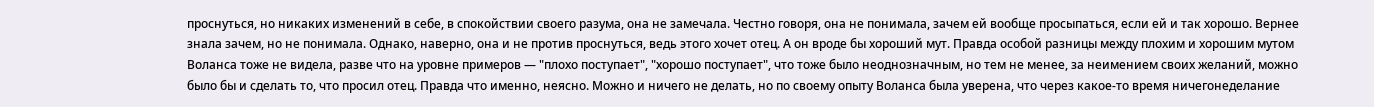проснуться, но никаких изменений в себе, в спокойствии своего разума, она не замечала. Честно говоря, она не понимала, зачем ей вообще просыпаться, если ей и так хорошо. Вернее знала зачем, но не понимала. Однако, наверно, она и не против проснуться, ведь этого хочет отец. А он вроде бы хороший мут. Правда особой разницы между плохим и хорошим мутом Воланса тоже не видела, разве что на уровне примеров — "плохо поступает", "хорошо поступает", что тоже было неоднозначным, но тем не менее, за неимением своих желаний, можно было бы и сделать то, что просил отец. Правда что именно, неясно. Можно и ничего не делать, но по своему опыту Воланса была уверена, что через какое-то время ничегонеделание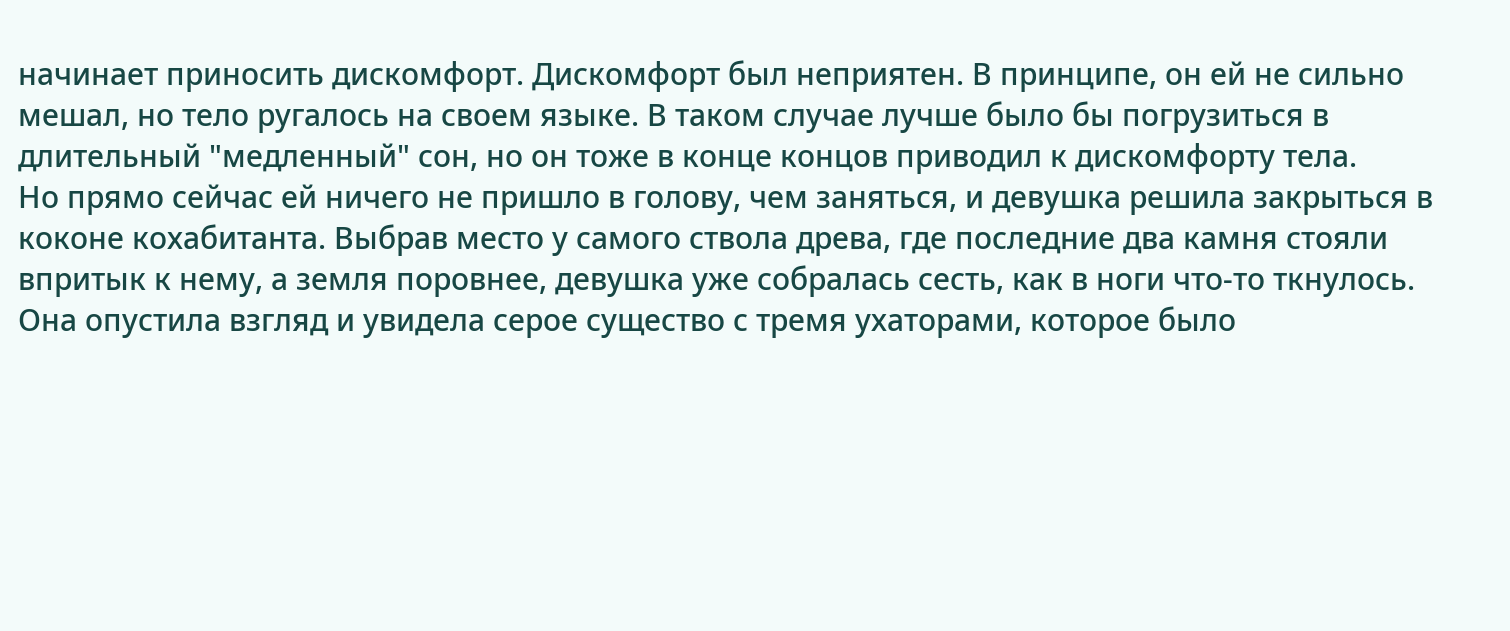начинает приносить дискомфорт. Дискомфорт был неприятен. В принципе, он ей не сильно мешал, но тело ругалось на своем языке. В таком случае лучше было бы погрузиться в длительный "медленный" сон, но он тоже в конце концов приводил к дискомфорту тела.
Но прямо сейчас ей ничего не пришло в голову, чем заняться, и девушка решила закрыться в коконе кохабитанта. Выбрав место у самого ствола древа, где последние два камня стояли впритык к нему, а земля поровнее, девушка уже собралась сесть, как в ноги что-то ткнулось. Она опустила взгляд и увидела серое существо с тремя ухаторами, которое было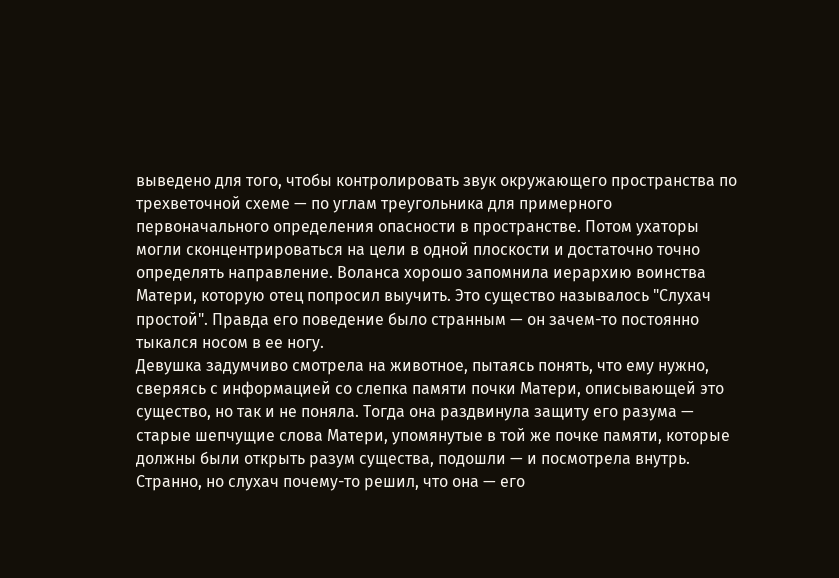выведено для того, чтобы контролировать звук окружающего пространства по трехветочной схеме — по углам треугольника для примерного первоначального определения опасности в пространстве. Потом ухаторы могли сконцентрироваться на цели в одной плоскости и достаточно точно определять направление. Воланса хорошо запомнила иерархию воинства Матери, которую отец попросил выучить. Это существо называлось "Слухач простой". Правда его поведение было странным — он зачем-то постоянно тыкался носом в ее ногу.
Девушка задумчиво смотрела на животное, пытаясь понять, что ему нужно, сверяясь с информацией со слепка памяти почки Матери, описывающей это существо, но так и не поняла. Тогда она раздвинула защиту его разума — старые шепчущие слова Матери, упомянутые в той же почке памяти, которые должны были открыть разум существа, подошли — и посмотрела внутрь. Странно, но слухач почему-то решил, что она — его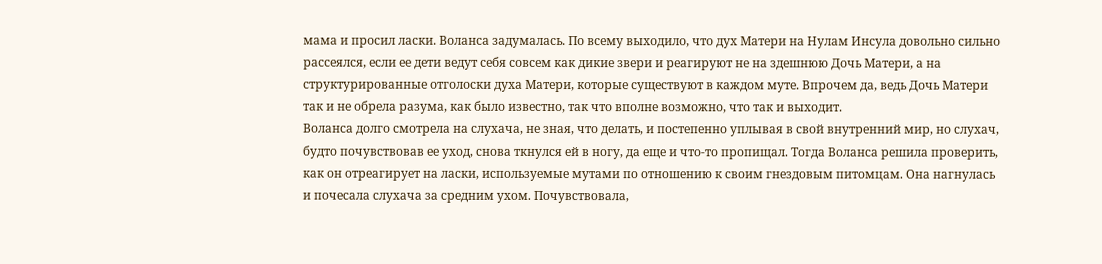мама и просил ласки. Воланса задумалась. По всему выходило, что дух Матери на Нулам Инсула довольно сильно рассеялся, если ее дети ведут себя совсем как дикие звери и реагируют не на здешнюю Дочь Матери, а на структурированные отголоски духа Матери, которые существуют в каждом муте. Впрочем да, ведь Дочь Матери так и не обрела разума, как было известно, так что вполне возможно, что так и выходит.
Воланса долго смотрела на слухача, не зная, что делать, и постепенно уплывая в свой внутренний мир, но слухач, будто почувствовав ее уход, снова ткнулся ей в ногу, да еще и что-то пропищал. Тогда Воланса решила проверить, как он отреагирует на ласки, используемые мутами по отношению к своим гнездовым питомцам. Она нагнулась и почесала слухача за средним ухом. Почувствовала,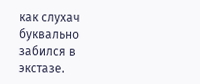как слухач буквально забился в экстазе.